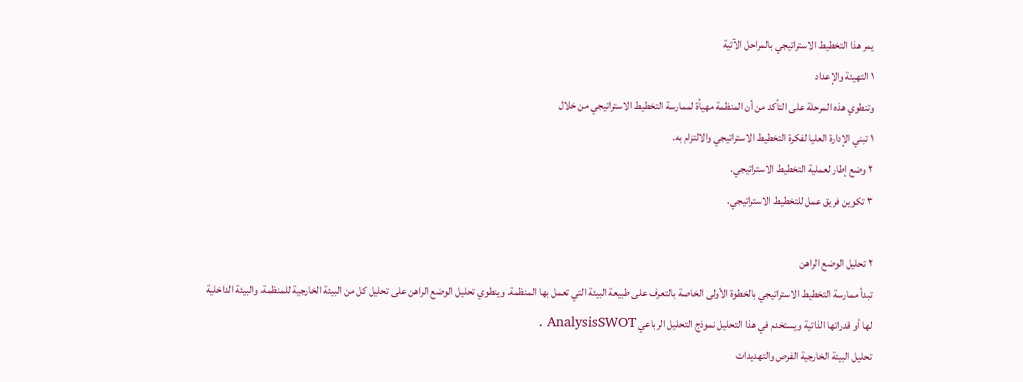يمر هذا التخطيط الاستراتيجي بالمراحل الآتية
١ التهيئة والإعداد
وتنطوي هذه المرحلة على التأكد من أن المنظمة مهيأة لممارسة التخطيط الاستراتيجي من خلال
١ تبني الإدارة العليا لفكرة التخطيط الاستراتيجي والالتزام به.
٢ وضع إطار لعملية التخطيط الاستراتيجي.
٣ تكوين فريق عمل للتخطيط الاستراتيجي.

٢ تحليل الوضع الراهن
تبدأ ممارسة التخطيط الاستراتيجي بالخطوة الأولى الخاصة بالتعرف على طبيعة البيئة التي تعمل بها المنظمة. وينطوي تحليل الوضع الراهن على تحليل كل من البيئة الخارجية للمنظمة، والبيئة الداخلية لها أو قدراتها الذاتية ويستخدم في هذا التحليل نموذج التحليل الرباعي AnalysisSWOT .
تحليل البيئة الخارجية الفرص والتهديدات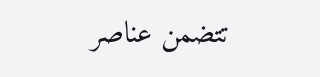تتضمن عناصر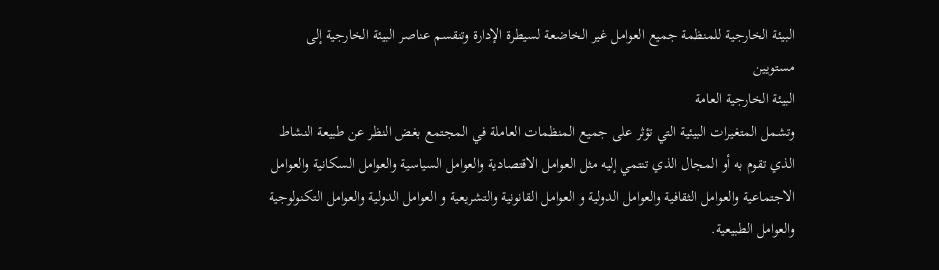البيئة الخارجية للمنظمة جميع العوامل غير الخاضعة لسيطرة الإدارة وتنقسم عناصر البيئة الخارجية إلى مستويين
البيئة الخارجية العامة
وتشمل المتغيرات البيئية التي تؤثر على جميع المنظمات العاملة في المجتمع بغض النظر عن طبيعة النشاط الذي تقوم به أو المجال الذي تنتمي إليه مثل العوامل الاقتصادية والعوامل السياسية والعوامل السكانية والعوامل الاجتماعية والعوامل الثقافية والعوامل الدولية و العوامل القانونية والتشريعية و العوامل الدولية والعوامل التكنولوجية والعوامل الطبيعية.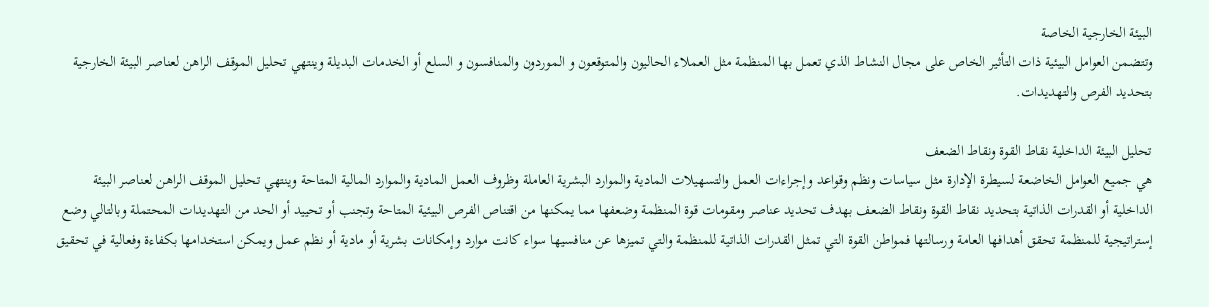البيئة الخارجية الخاصة
وتتضمن العوامل البيئية ذات التأثير الخاص على مجال النشاط الذي تعمل بها المنظمة مثل العملاء الحاليون والمتوقعون و الموردون والمنافسون و السلع أو الخدمات البديلة وينتهي تحليل الموقف الراهن لعناصر البيئة الخارجية بتحديد الفرص والتهديدات.

تحليل البيئة الداخلية نقاط القوة ونقاط الضعف
هي جميع العوامل الخاضعة لسيطرة الإدارة مثل سياسات ونظم وقواعد وإجراءات العمل والتسهيلات المادية والموارد البشرية العاملة وظروف العمل المادية والموارد المالية المتاحة وينتهي تحليل الموقف الراهن لعناصر البيئة الداخلية أو القدرات الذاتية بتحديد نقاط القوة ونقاط الضعف بهدف تحديد عناصر ومقومات قوة المنظمة وضعفها مما يمكنها من اقتناص الفرص البيئية المتاحة وتجنب أو تحييد أو الحد من التهديدات المحتملة وبالتالي وضع إستراتيجية للمنظمة تحقق أهدافها العامة ورسالتها فمواطن القوة التي تمثل القدرات الذاتية للمنظمة والتي تميزها عن منافسيها سواء كانت موارد وإمكانات بشرية أو مادية أو نظم عمل ويمكن استخدامها بكفاءة وفعالية في تحقيق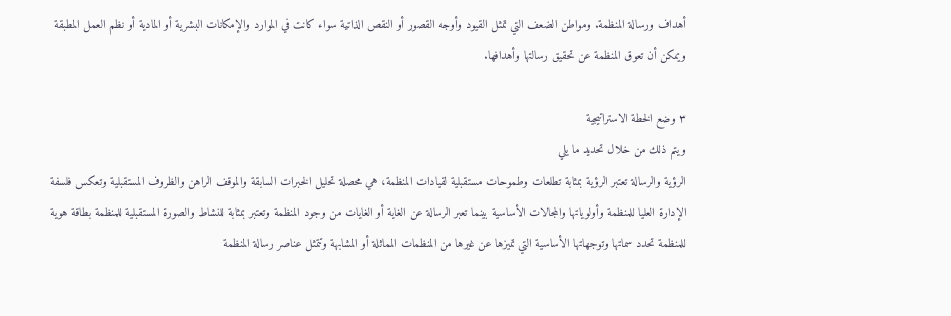أهداف ورسالة المنظمة. ومواطن الضعف التي تمثل القيود وأوجه القصور أو النقص الذاتية سواء كانت في الموارد والإمكانات البشرية أو المادية أو نظم العمل المطبقة ويمكن أن تعوق المنظمة عن تحقيق رسالتها وأهدافها.

٣ وضع الخطة الاستراتيجية
ويتم ذلك من خلال تحديد ما يلي
الرؤية والرسالة تعتبر الرؤية بمثابة تطلعات وطموحات مستقبلية لقيادات المنظمة، هي محصلة تحليل الخبرات السابقة والموقف الراهن والظروف المستقبلية وتعكس فلسفة الإدارة العليا للمنظمة وأولوياتها والمجالات الأساسية بينما تعبر الرسالة عن الغاية أو الغايات من وجود المنظمة وتعتبر بمثابة للنشاط والصورة المستقبلية للمنظمة بطاقة هوية للمنظمة تحدد سماتها وتوجهاتها الأساسية التي تميزها عن غيرها من المنظمات المماثلة أو المشابهة وتتمثل عناصر رسالة المنظمة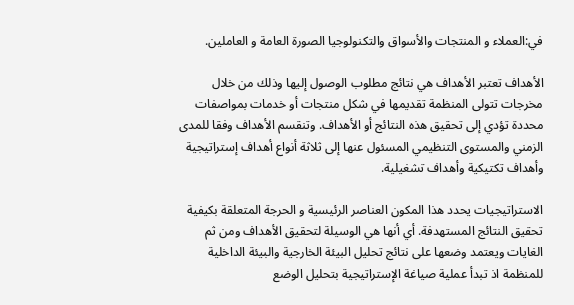في:العملاء و المنتجات والأسواق والتكنولوجيا الصورة العامة و العاملين.

الأهداف تعتبر الأهداف هي نتائج مطلوب الوصول إليها وذلك من خلال مخرجات تتولى المنظمة تقديمها في شكل منتجات أو خدمات بمواصفات محددة تؤدي إلى تحقيق هذه النتائج أو الأهداف. وتنقسم الأهداف وفقا للمدى الزمني والمستوى التنظيمي المسئول عنها إلى ثلاثة أنواع أهداف إستراتيجية وأهداف تكتيكية وأهداف تشغيلية.

الاستراتيجيات يحدد هذا المكون العناصر الرئيسية و الحرجة المتعلقة بكيفية تحقيق النتائج المستهدفة. أي أنها هي الوسيلة لتحقيق الأهداف ومن ثم الغايات ويعتمد وضعها على نتائج تحليل البيئة الخارجية والبيئة الداخلية للمنظمة اذ تبدأ عملية صياغة الإستراتيجية بتحليل الوضع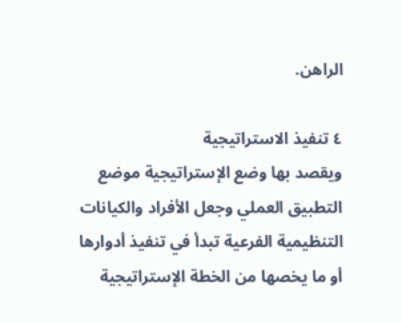الراهن.

٤ تنفيذ الاستراتيجية
ويقصد بها وضع الإستراتيجية موضع التطبيق العملي وجعل الأفراد والكيانات التنظيمية الفرعية تبدأ في تنفيذ أدوارها أو ما يخصها من الخطة الإستراتيجية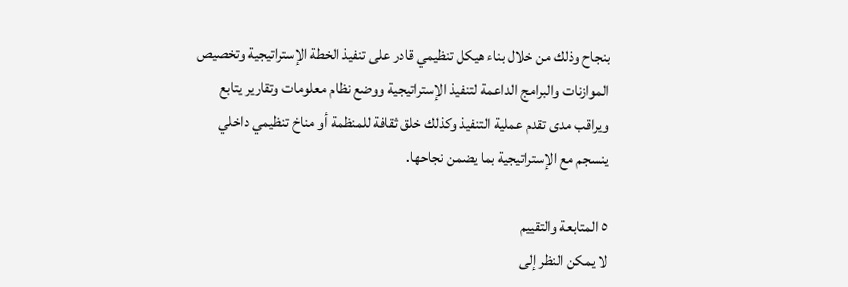بنجاح وذلك من خلال بناء هيكل تنظيمي قادر على تنفيذ الخطة الإستراتيجية وتخصيص الموازنات والبرامج الداعمة لتنفيذ الإستراتيجية ووضع نظام معلومات وتقارير يتابع ويراقب مدى تقدم عملية التنفيذ وكذلك خلق ثقافة للمنظمة أو مناخ تنظيمي داخلي ينسجم مع الإستراتيجية بما يضمن نجاحها.

٥ المتابعة والتقييم
لا يمكن النظر إلى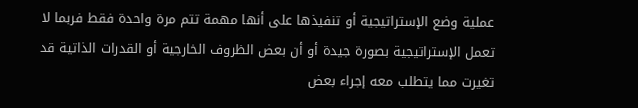عملية وضع الإستراتيجية أو تنفيذها على أنها مهمة تتم مرة واحدة فقط فربما لا تعمل الإستراتيجية بصورة جيدة أو أن بعض الظروف الخارجية أو القدرات الذاتية قد تغيرت مما يتطلب معه إجراء بعض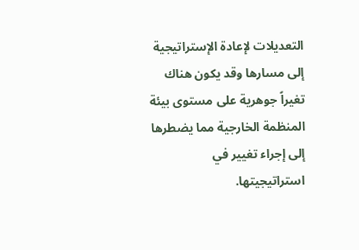التعديلات لإعادة الإستراتيجية إلى مسارها وقد يكون هناك تغيراً جوهرية على مستوى بيئة المنظمة الخارجية مما يضطرها إلى إجراء تغيير في استراتيجيتها.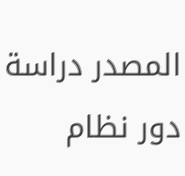المصدر دراسة دور نظام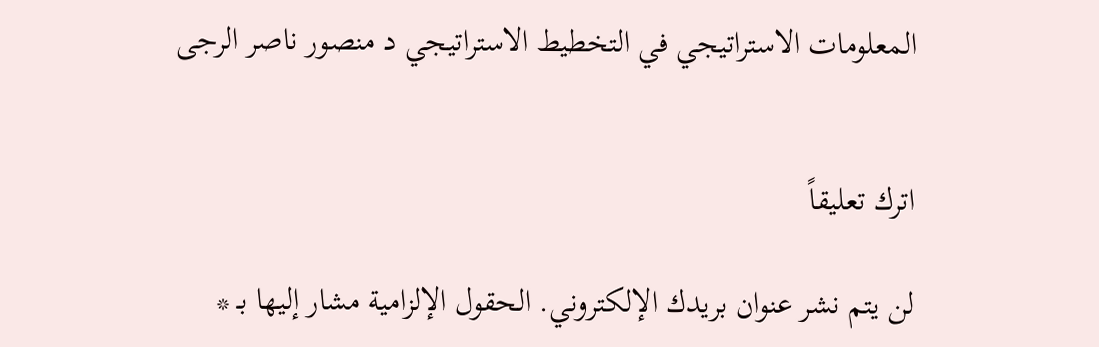المعلومات الاستراتيجي في التخطيط الاستراتيجي د منصور ناصر الرجى


اترك تعليقاً

لن يتم نشر عنوان بريدك الإلكتروني. الحقول الإلزامية مشار إليها بـ *